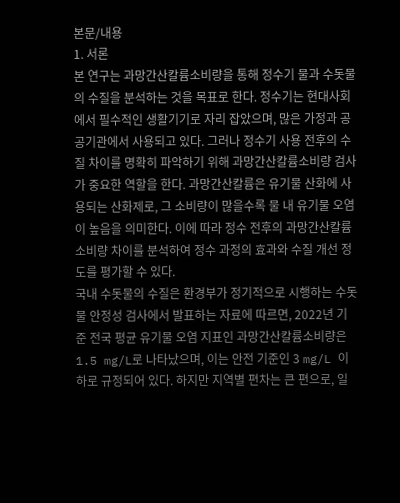본문/내용
1. 서론
본 연구는 과망간산칼륨소비량을 통해 정수기 물과 수돗물의 수질을 분석하는 것을 목표로 한다. 정수기는 현대사회에서 필수적인 생활기기로 자리 잡았으며, 많은 가정과 공공기관에서 사용되고 있다. 그러나 정수기 사용 전후의 수질 차이를 명확히 파악하기 위해 과망간산칼륨소비량 검사가 중요한 역할을 한다. 과망간산칼륨은 유기물 산화에 사용되는 산화제로, 그 소비량이 많을수록 물 내 유기물 오염이 높음을 의미한다. 이에 따라 정수 전후의 과망간산칼륨소비량 차이를 분석하여 정수 과정의 효과와 수질 개선 정도를 평가할 수 있다.
국내 수돗물의 수질은 환경부가 정기적으로 시행하는 수돗물 안정성 검사에서 발표하는 자료에 따르면, 2022년 기준 전국 평균 유기물 오염 지표인 과망간산칼륨소비량은 1.5 mg/L로 나타났으며, 이는 안전 기준인 3 mg/L 이하로 규정되어 있다. 하지만 지역별 편차는 큰 편으로, 일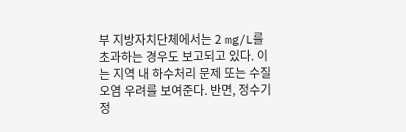부 지방자치단체에서는 2 mg/L를 초과하는 경우도 보고되고 있다. 이는 지역 내 하수처리 문제 또는 수질 오염 우려를 보여준다. 반면, 정수기 정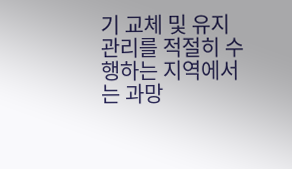기 교체 및 유지관리를 적절히 수행하는 지역에서는 과망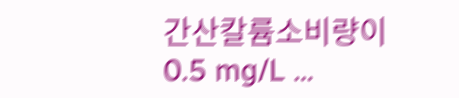간산칼륨소비량이 0.5 mg/L …